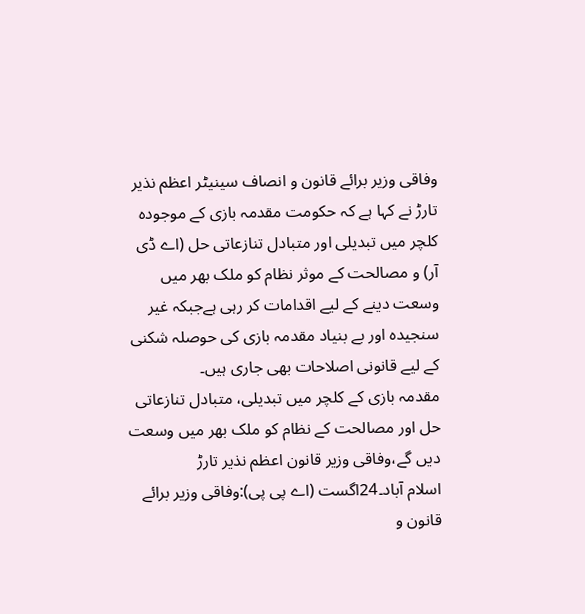وفاقی وزیر برائے قانون و انصاف سینیٹر اعظم نذیر تارڑ نے کہا ہے کہ حکومت مقدمہ بازی کے موجودہ کلچر میں تبدیلی اور متبادل تنازعاتی حل (اے ڈی آر) و مصالحت کے موثر نظام کو ملک بھر میں وسعت دینے کے لیے اقدامات کر رہی ہےجبکہ غیر سنجیدہ اور بے بنیاد مقدمہ بازی کی حوصلہ شکنی کے لیے قانونی اصلاحات بھی جاری ہیں۔
مقدمہ بازی کے کلچر میں تبدیلی، متبادل تنازعاتی حل اور مصالحت کے نظام کو ملک بھر میں وسعت دیں گے،وفاقی وزیر قانون اعظم نذیر تارڑ
اسلام آباد۔24اگست (اے پی پی):وفاقی وزیر برائے قانون و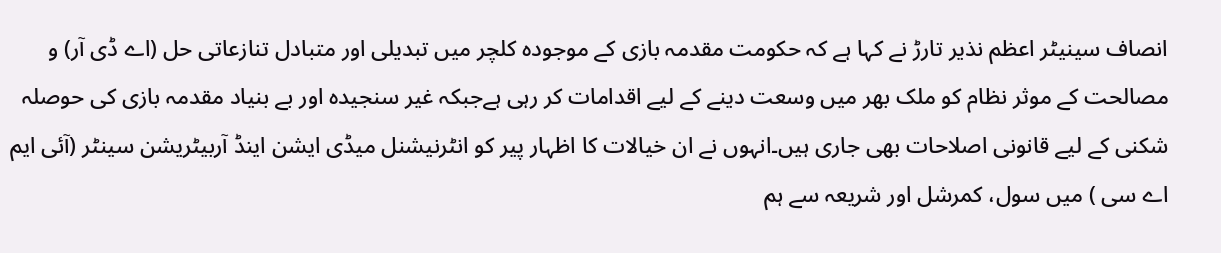انصاف سینیٹر اعظم نذیر تارڑ نے کہا ہے کہ حکومت مقدمہ بازی کے موجودہ کلچر میں تبدیلی اور متبادل تنازعاتی حل (اے ڈی آر) و مصالحت کے موثر نظام کو ملک بھر میں وسعت دینے کے لیے اقدامات کر رہی ہےجبکہ غیر سنجیدہ اور بے بنیاد مقدمہ بازی کی حوصلہ شکنی کے لیے قانونی اصلاحات بھی جاری ہیں۔انہوں نے ان خیالات کا اظہار پیر کو انٹرنیشنل میڈی ایشن اینڈ آربیٹریشن سینٹر (آئی ایم اے سی ) میں سول، کمرشل اور شریعہ سے ہم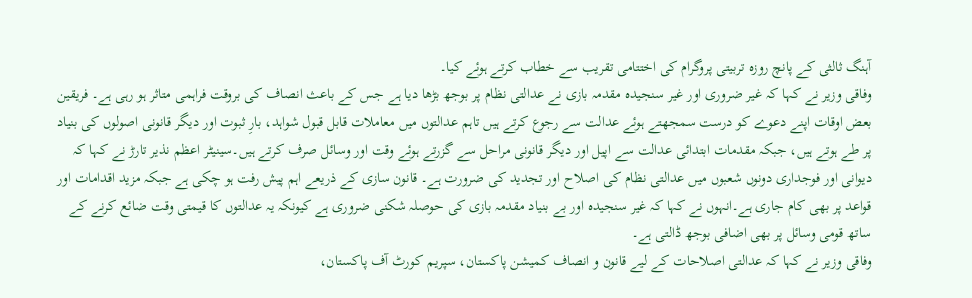آہنگ ثالثی کے پانچ روزہ تربیتی پروگرام کی اختتامی تقریب سے خطاب کرتے ہوئے کیا۔
وفاقی وزیر نے کہا کہ غیر ضروری اور غیر سنجیدہ مقدمہ بازی نے عدالتی نظام پر بوجھ بڑھا دیا ہے جس کے باعث انصاف کی بروقت فراہمی متاثر ہو رہی ہے۔ فریقین بعض اوقات اپنے دعوے کو درست سمجھتے ہوئے عدالت سے رجوع کرتے ہیں تاہم عدالتوں میں معاملات قابل قبول شواہد، بارِ ثبوت اور دیگر قانونی اصولوں کی بنیاد پر طے ہوتے ہیں، جبکہ مقدمات ابتدائی عدالت سے اپیل اور دیگر قانونی مراحل سے گزرتے ہوئے وقت اور وسائل صرف کرتے ہیں۔سینیٹر اعظم نذیر تارڑ نے کہا کہ دیوانی اور فوجداری دونوں شعبوں میں عدالتی نظام کی اصلاح اور تجدید کی ضرورت ہے۔ قانون سازی کے ذریعے اہم پیش رفت ہو چکی ہے جبکہ مزید اقدامات اور قواعد پر بھی کام جاری ہے۔انہوں نے کہا کہ غیر سنجیدہ اور بے بنیاد مقدمہ بازی کی حوصلہ شکنی ضروری ہے کیونکہ یہ عدالتوں کا قیمتی وقت ضائع کرنے کے ساتھ قومی وسائل پر بھی اضافی بوجھ ڈالتی ہے۔
وفاقی وزیر نے کہا کہ عدالتی اصلاحات کے لیے قانون و انصاف کمیشن پاکستان، سپریم کورٹ آف پاکستان،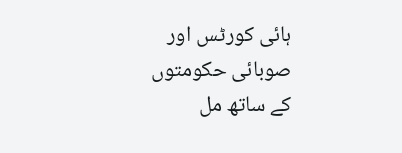ہائی کورٹس اور صوبائی حکومتوں کے ساتھ مل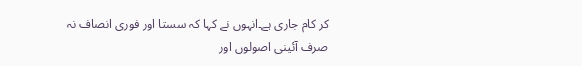کر کام جاری ہے۔انہوں نے کہا کہ سستا اور فوری انصاف نہ صرف آئینی اصولوں اور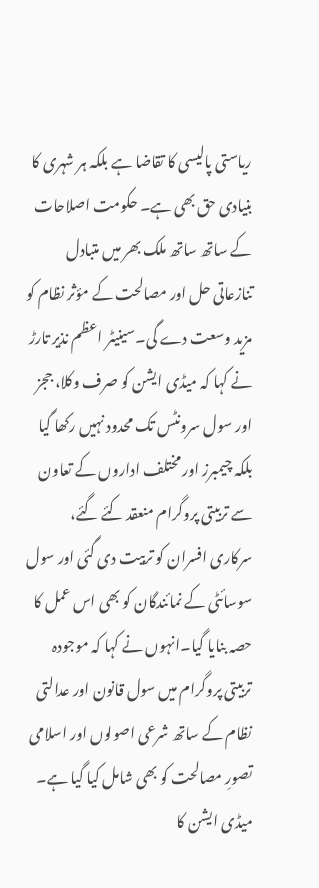ریاستی پالیسی کا تقاضا ہے بلکہ ہر شہری کا بنیادی حق بھی ہے۔ حکومت اصلاحات کے ساتھ ساتھ ملک بھر میں متبادل تنازعاتی حل اور مصالحت کے مؤثر نظام کو مزید وسعت دے گی۔سینیٹر اعظم نذیر تارڑ نے کہا کہ میڈی ایشن کو صرف وکلا، ججز اور سول سرونٹس تک محدود نہیں رکھا گیا بلکہ چیمبرز اور مختلف اداروں کے تعاون سے تربیتی پروگرام منعقد کئے گئے، سرکاری افسران کو تربیت دی گئی اور سول سوسائٹی کے نمائندگان کو بھی اس عمل کا حصہ بنایا گیا۔انہوں نے کہا کہ موجودہ تربیتی پروگرام میں سول قانون اور عدالتی نظام کے ساتھ شرعی اصولوں اور اسلامی تصورِ مصالحت کو بھی شامل کیا گیا ہے۔
میڈی ایشن کا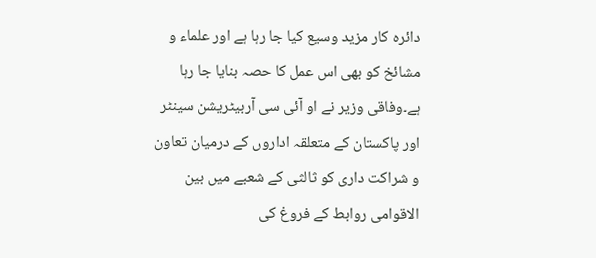دائرہ کار مزید وسیع کیا جا رہا ہے اور علماء و مشائخ کو بھی اس عمل کا حصہ بنایا جا رہا ہے۔وفاقی وزیر نے او آئی سی آربیٹریشن سینٹر اور پاکستان کے متعلقہ اداروں کے درمیان تعاون و شراکت داری کو ثالثی کے شعبے میں بین الاقوامی روابط کے فروغ کی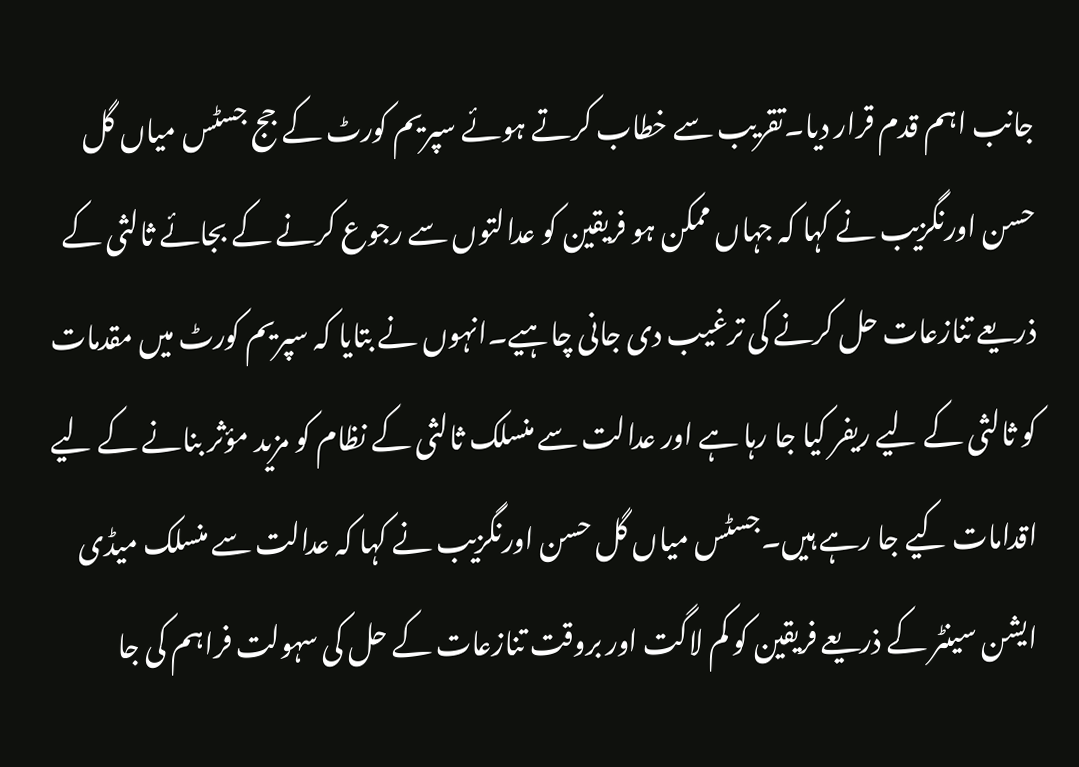جانب اہم قدم قرار دیا۔تقریب سے خطاب کرتے ہوئے سپریم کورٹ کے جج جسٹس میاں گل حسن اورنگزیب نے کہا کہ جہاں ممکن ہو فریقین کو عدالتوں سے رجوع کرنے کے بجائے ثالثی کے ذریعے تنازعات حل کرنے کی ترغیب دی جانی چاہیے۔انہوں نے بتایا کہ سپریم کورٹ میں مقدمات کو ثالثی کے لیے ریفر کیا جا رہا ہے اور عدالت سے منسلک ثالثی کے نظام کو مزید مؤثر بنانے کے لیے اقدامات کیے جا رہے ہیں۔جسٹس میاں گل حسن اورنگزیب نے کہا کہ عدالت سے منسلک میڈی ایشن سینٹر کے ذریعے فریقین کو کم لاگت اور بروقت تنازعات کے حل کی سہولت فراہم کی جا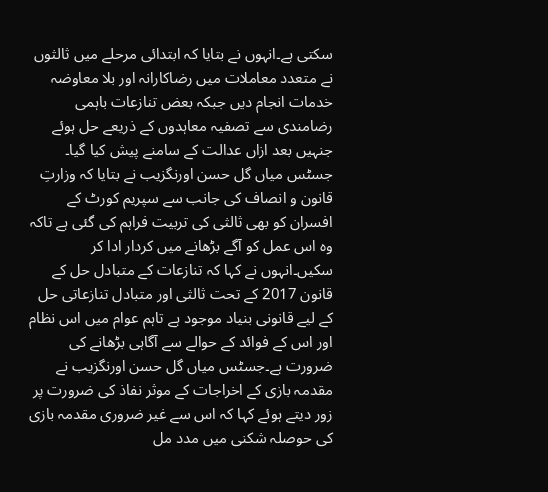سکتی ہے۔انہوں نے بتایا کہ ابتدائی مرحلے میں ثالثوں نے متعدد معاملات میں رضاکارانہ اور بلا معاوضہ خدمات انجام دیں جبکہ بعض تنازعات باہمی رضامندی سے تصفیہ معاہدوں کے ذریعے حل ہوئے جنہیں بعد ازاں عدالت کے سامنے پیش کیا گیا۔
جسٹس میاں گل حسن اورنگزیب نے بتایا کہ وزارتِ قانون و انصاف کی جانب سے سپریم کورٹ کے افسران کو بھی ثالثی کی تربیت فراہم کی گئی ہے تاکہ وہ اس عمل کو آگے بڑھانے میں کردار ادا کر سکیں۔انہوں نے کہا کہ تنازعات کے متبادل حل کے قانون 2017 کے تحت ثالثی اور متبادل تنازعاتی حل کے لیے قانونی بنیاد موجود ہے تاہم عوام میں اس نظام اور اس کے فوائد کے حوالے سے آگاہی بڑھانے کی ضرورت ہے۔جسٹس میاں گل حسن اورنگزیب نے مقدمہ بازی کے اخراجات کے موثر نفاذ کی ضرورت پر زور دیتے ہوئے کہا کہ اس سے غیر ضروری مقدمہ بازی کی حوصلہ شکنی میں مدد مل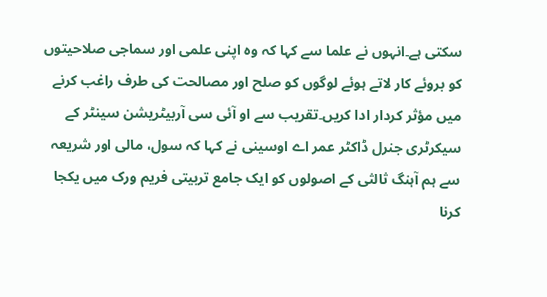سکتی ہے۔انہوں نے علما سے کہا کہ وہ اپنی علمی اور سماجی صلاحیتوں کو بروئے کار لاتے ہوئے لوگوں کو صلح اور مصالحت کی طرف راغب کرنے میں مؤثر کردار ادا کریں۔تقریب سے او آئی سی آربیٹریشن سینٹر کے سیکرٹری جنرل ڈاکٹر عمر اے اوسینی نے کہا کہ سول، مالی اور شریعہ سے ہم آہنگ ثالثی کے اصولوں کو ایک جامع تربیتی فریم ورک میں یکجا کرنا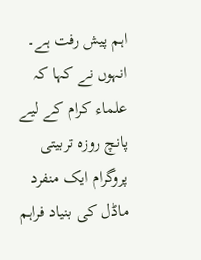اہم پیش رفت ہے۔
انہوں نے کہا کہ علماء کرام کے لیے پانچ روزہ تربیتی پروگرام ایک منفرد ماڈل کی بنیاد فراہم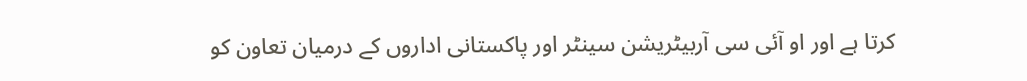کرتا ہے اور او آئی سی آربیٹریشن سینٹر اور پاکستانی اداروں کے درمیان تعاون کو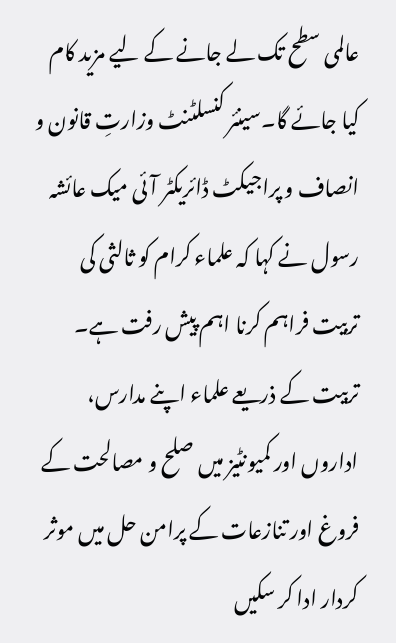عالمی سطح تک لے جانے کے لیے مزید کام کیا جائے گا۔سینئر کنسلٹنٹ وزارتِ قانون و انصاف و پراجیکٹ ڈائریکٹر آئی میک عائشہ رسول نے کہا کہ علماء کرام کو ثالثی کی تربیت فراہم کرنا اہم پیش رفت ہے۔ تربیت کے ذریعے علماء اپنے مدارس، اداروں اور کمیونٹیز میں صلح و مصالحت کے فروغ اور تنازعات کے پرامن حل میں موثر کردار ادا کر سکیں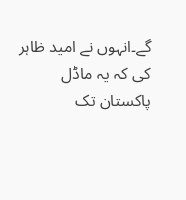گے۔انہوں نے امید ظاہر کی کہ یہ ماڈل پاکستان تک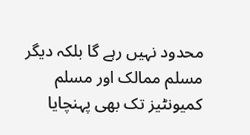محدود نہیں رہے گا بلکہ دیگر مسلم ممالک اور مسلم کمیونٹیز تک بھی پہنچایا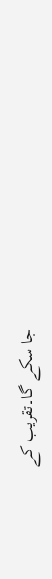جا سکے گا۔تقریب کے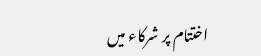اختتام پر شرکاء میں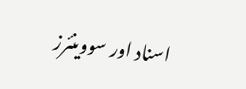اسناد اور سووینئرز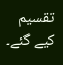تقسیم کیے گئے۔